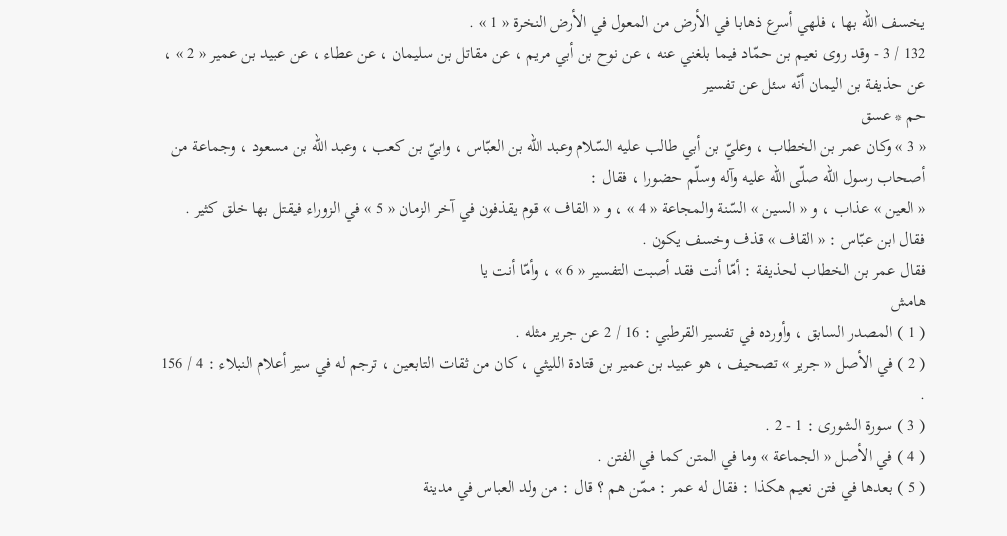يخسف اللّه بها ، فلهي أسرع ذهابا في الأرض من المعول في الأرض النخرة « 1 » .
132 / 3 - وقد روى نعيم بن حمّاد فيما بلغني عنه ، عن نوح بن أبي مريم ، عن مقاتل بن سليمان ، عن عطاء ، عن عبيد بن عمير « 2 » ، عن حذيفة بن اليمان أنّه سئل عن تفسير
حم * عسق
« 3 » وكان عمر بن الخطاب ، وعليّ بن أبي طالب عليه السّلام وعبد اللّه بن العبّاس ، وابيّ بن كعب ، وعبد اللّه بن مسعود ، وجماعة من أصحاب رسول اللّه صلّى اللّه عليه وآله وسلّم حضورا ، فقال :
« العين » عذاب ، و « السين » السّنة والمجاعة « 4 » ، و « القاف » قوم يقذفون في آخر الزمان « 5 » في الزوراء فيقتل بها خلق كثير .
فقال ابن عبّاس : « القاف » قذف وخسف يكون .
فقال عمر بن الخطاب لحذيفة : أمّا أنت فقد أصبت التفسير « 6 » ، وأمّا أنت يا
هامش
( 1 ) المصدر السابق ، وأورده في تفسير القرطبي : 16 / 2 عن جرير مثله .
( 2 ) في الأصل « جرير » تصحيف ، هو عبيد بن عمير بن قتادة الليثي ، كان من ثقات التابعين ، ترجم له في سير أعلام النبلاء : 4 / 156 .
( 3 ) سورة الشورى : 1 - 2 .
( 4 ) في الأصل « الجماعة » وما في المتن كما في الفتن .
( 5 ) بعدها في فتن نعيم هكذا : فقال له عمر : ممّن هم ؟ قال : من ولد العباس في مدينة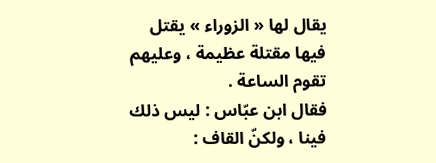يقال لها « الزوراء » يقتل فيها مقتلة عظيمة ، وعليهم تقوم الساعة .
فقال ابن عبّاس : ليس ذلك فينا ، ولكنّ القاف :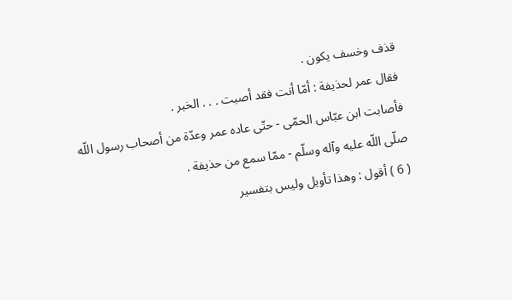قذف وخسف يكون .
فقال عمر لحذيفة : أمّا أنت فقد أصبت . . . الخبر .
فأصابت ابن عبّاس الحمّى - حتّى عاده عمر وعدّة من أصحاب رسول اللّه صلّى اللّه عليه وآله وسلّم - ممّا سمع من حذيفة .
( 6 ) أقول : وهذا تأويل وليس بتفسير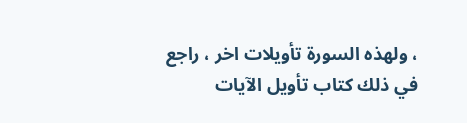، ولهذه السورة تأويلات اخر ، راجع في ذلك كتاب تأويل الآيات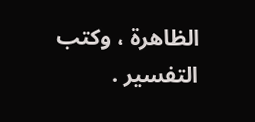الظاهرة ، وكتب التفسير .